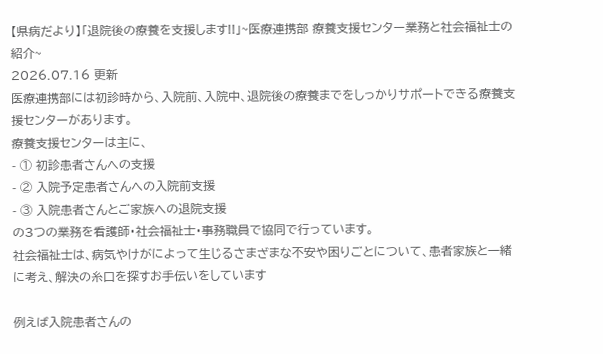【県病だより】「退院後の療養を支援します!!」~医療連携部 療養支援センター業務と社会福祉士の紹介~
2026.07.16 更新
医療連携部には初診時から、入院前、入院中、退院後の療養までをしっかりサポートできる療養支援センターがあります。
療養支援センターは主に、
- ① 初診患者さんへの支援
- ② 入院予定患者さんへの入院前支援
- ③ 入院患者さんとご家族への退院支援
の3つの業務を看護師・社会福祉士・事務職員で協同で行っています。
社会福祉士は、病気やけがによって生じるさまざまな不安や困りごとについて、患者家族と一緒に考え、解決の糸口を探すお手伝いをしています

例えば入院患者さんの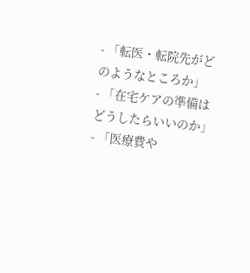- 「転医・転院先がどのようなところか」
- 「在宅ケアの準備はどうしたらいいのか」
- 「医療費や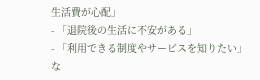生活費が心配」
- 「退院後の生活に不安がある」
- 「利用できる制度やサービスを知りたい」
な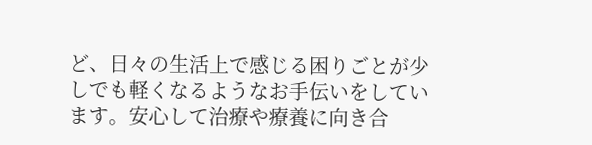ど、日々の生活上で感じる困りごとが少しでも軽くなるようなお手伝いをしています。安心して治療や療養に向き合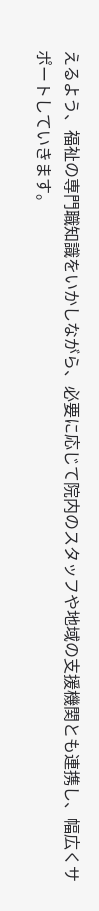えるよう、福祉の専門職知識をいかしながら、必要に応じて院内のスタッフや地域の支援機関とも連携し、幅広くサポートしていきます。